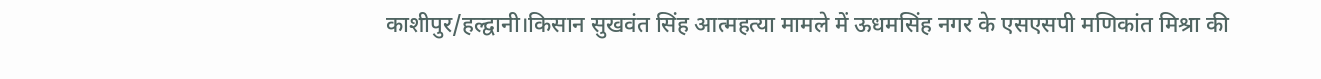काशीपुर/हल्द्वानी।किसान सुखवंत सिंह आत्महत्या मामले में ऊधमसिंह नगर के एसएसपी मणिकांत मिश्रा की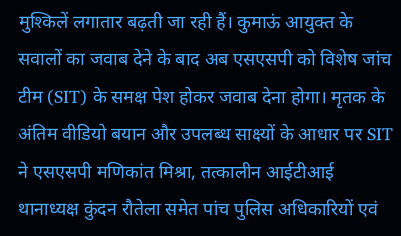मुश्किलें लगातार बढ़ती जा रही हैं। कुमाऊं आयुक्त के सवालों का जवाब देने के बाद अब एसएसपी को विशेष जांच टीम (SIT) के समक्ष पेश होकर जवाब देना होगा। मृतक के अंतिम वीडियो बयान और उपलब्ध साक्ष्यों के आधार पर SIT ने एसएसपी मणिकांत मिश्रा, तत्कालीन आईटीआई थानाध्यक्ष कुंदन रौतेला समेत पांच पुलिस अधिकारियों एवं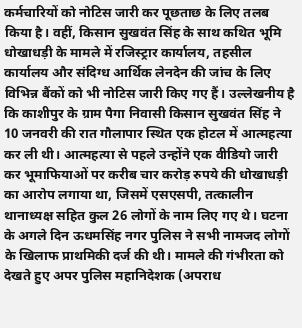कर्मचारियों को नोटिस जारी कर पूछताछ के लिए तलब किया है। वहीं, किसान सुखवंत सिंह के साथ कथित भूमि धोखाधड़ी के मामले में रजिस्ट्रार कार्यालय, तहसील कार्यालय और संदिग्ध आर्थिक लेनदेन की जांच के लिए विभिन्न बैंकों को भी नोटिस जारी किए गए हैं। उल्लेखनीय है कि काशीपुर के ग्राम पैगा निवासी किसान सुखवंत सिंह ने 10 जनवरी की रात गौलापार स्थित एक होटल में आत्महत्या कर ली थी। आत्महत्या से पहले उन्होंने एक वीडियो जारी कर भूमाफियाओं पर करीब चार करोड़ रुपये की धोखाधड़ी का आरोप लगाया था, जिसमें एसएसपी, तत्कालीन थानाध्यक्ष सहित कुल 26 लोगों के नाम लिए गए थे। घटना के अगले दिन ऊधमसिंह नगर पुलिस ने सभी नामजद लोगों के खिलाफ प्राथमिकी दर्ज की थी। मामले की गंभीरता को देखते हुए अपर पुलिस महानिदेशक (अपराध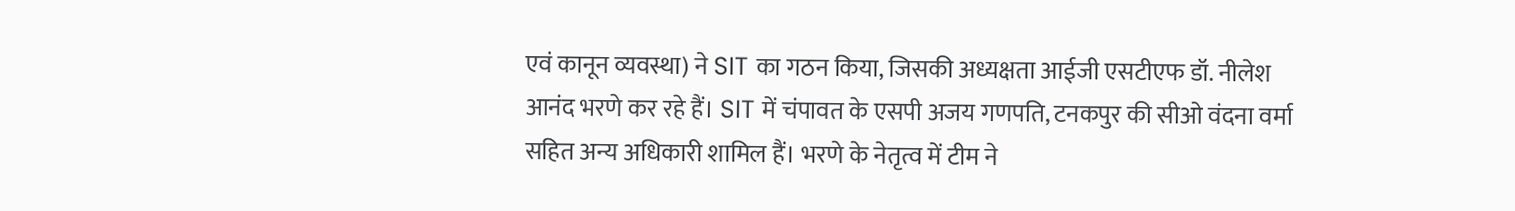एवं कानून व्यवस्था) ने SIT का गठन किया, जिसकी अध्यक्षता आईजी एसटीएफ डॉ. नीलेश आनंद भरणे कर रहे हैं। SIT में चंपावत के एसपी अजय गणपति, टनकपुर की सीओ वंदना वर्मा सहित अन्य अधिकारी शामिल हैं। भरणे के नेतृत्व में टीम ने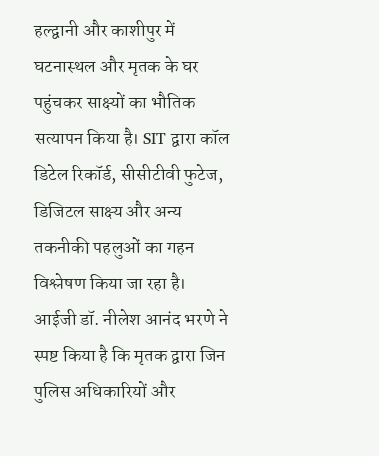हल्द्वानी और काशीपुर में घटनास्थल और मृतक के घर पहुंचकर साक्ष्यों का भौतिक सत्यापन किया है। SIT द्वारा कॉल डिटेल रिकॉर्ड, सीसीटीवी फुटेज, डिजिटल साक्ष्य और अन्य तकनीकी पहलुओं का गहन विश्लेषण किया जा रहा है। आईजी डॉ. नीलेश आनंद भरणे ने स्पष्ट किया है कि मृतक द्वारा जिन पुलिस अधिकारियों और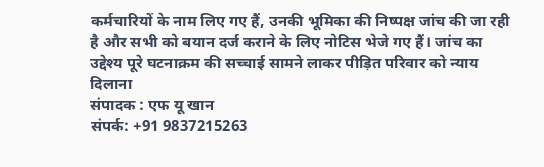कर्मचारियों के नाम लिए गए हैं, उनकी भूमिका की निष्पक्ष जांच की जा रही है और सभी को बयान दर्ज कराने के लिए नोटिस भेजे गए हैं। जांच का उद्देश्य पूरे घटनाक्रम की सच्चाई सामने लाकर पीड़ित परिवार को न्याय दिलाना
संपादक : एफ यू खान
संपर्क: +91 9837215263